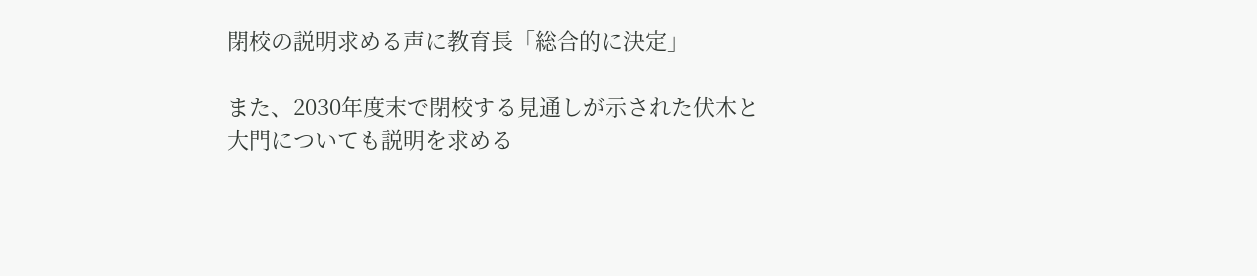閉校の説明求める声に教育長「総合的に決定」

また、2030年度末で閉校する見通しが示された伏木と大門についても説明を求める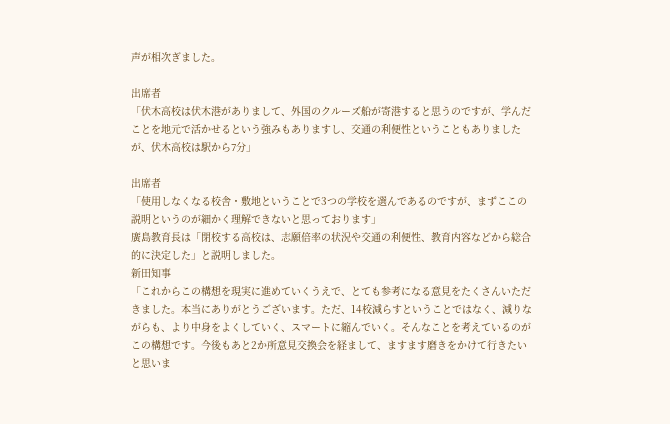声が相次ぎました。

出席者
「伏木高校は伏木港がありまして、外国のクルーズ船が寄港すると思うのですが、学んだことを地元で活かせるという強みもありますし、交通の利便性ということもありましたが、伏木高校は駅から7分」

出席者
「使用しなくなる校舎・敷地ということで3つの学校を選んであるのですが、まずここの説明というのが細かく理解できないと思っております」
廣島教育長は「閉校する高校は、志願倍率の状況や交通の利便性、教育内容などから総合的に決定した」と説明しました。
新田知事
「これからこの構想を現実に進めていくうえで、とても参考になる意見をたくさんいただきました。本当にありがとうございます。ただ、14校減らすということではなく、減りながらも、より中身をよくしていく、スマートに縮んでいく。そんなことを考えているのがこの構想です。今後もあと2か所意見交換会を経まして、ますます磨きをかけて行きたいと思いま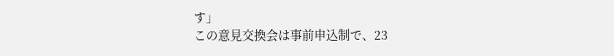す」
この意見交換会は事前申込制で、23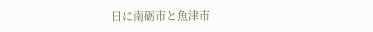日に南砺市と魚津市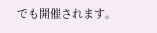でも開催されます。